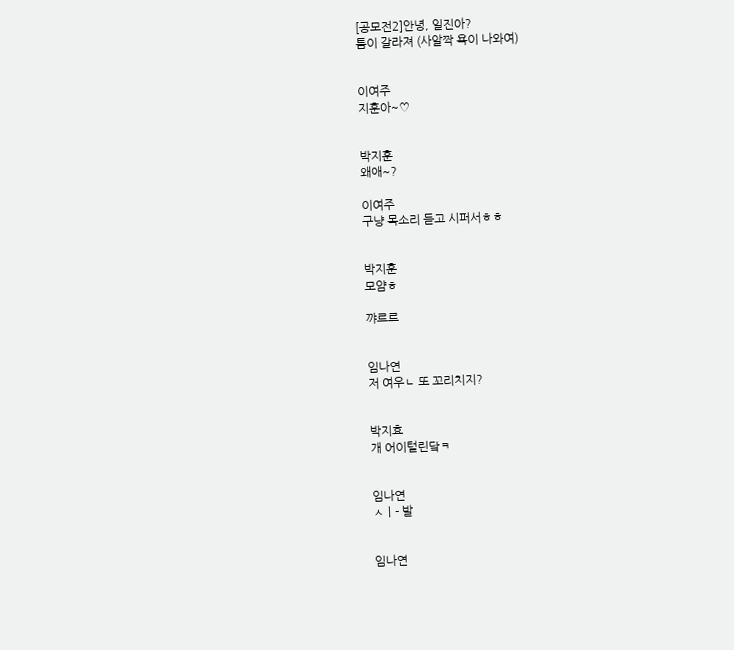[공모전2]안녕, 일진아?
틈이 갈라져 (사알짝 욕이 나와여)


이여주
지훈아~♡


박지훈
왜애~?

이여주
구냥 목소리 듣고 시퍼서ㅎㅎ


박지훈
모얌ㅎ

꺄르르


임나연
저 여우ㄴ 또 꼬리치지?


박지효
개 어이털린닼ㅋ


임나연
ㅅㅣ- 발


임나연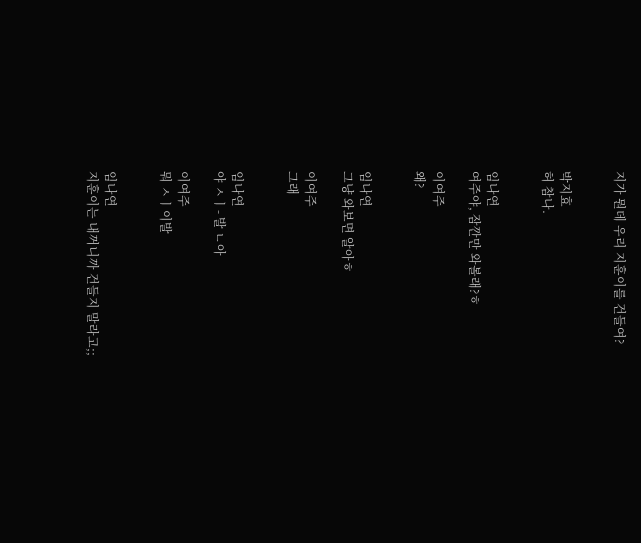지가 뭔데 우리 지훈이를 건들여?


박지효
허 참나.


임나연
여주야, 잠깐만 와볼래?ㅎ

이여주
왜?


임나연
그냥 와보면 알아ㅎ

이여주
그래


임나연
야 ㅅㅣ- 발 ㄴ아

이여주
뭐 ㅅㅣ이발


임나연
지훈이는 내꺼니까 건들지 말라고;;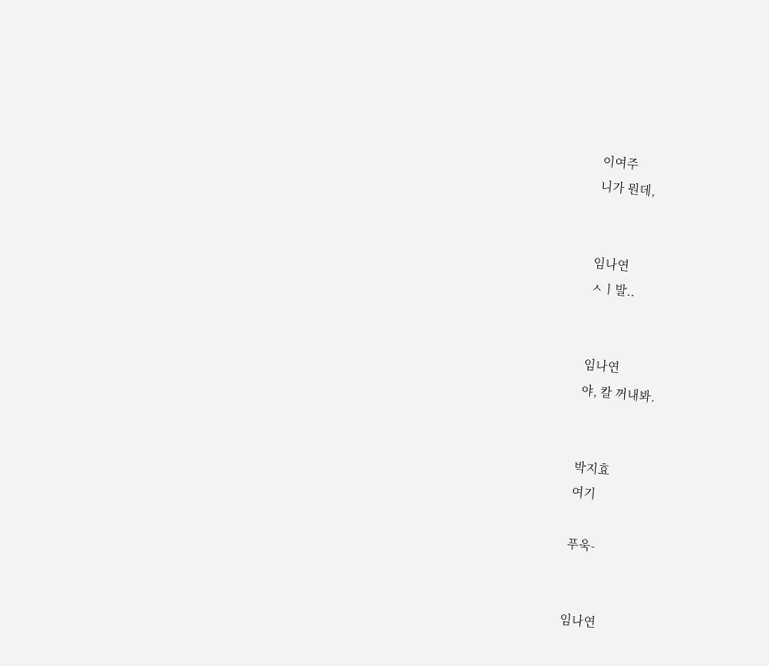이여주
니가 뭔데,


임나연
ㅅㅣ발..


임나연
야, 칼 꺼내봐.


박지효
여기

푸욱-


임나연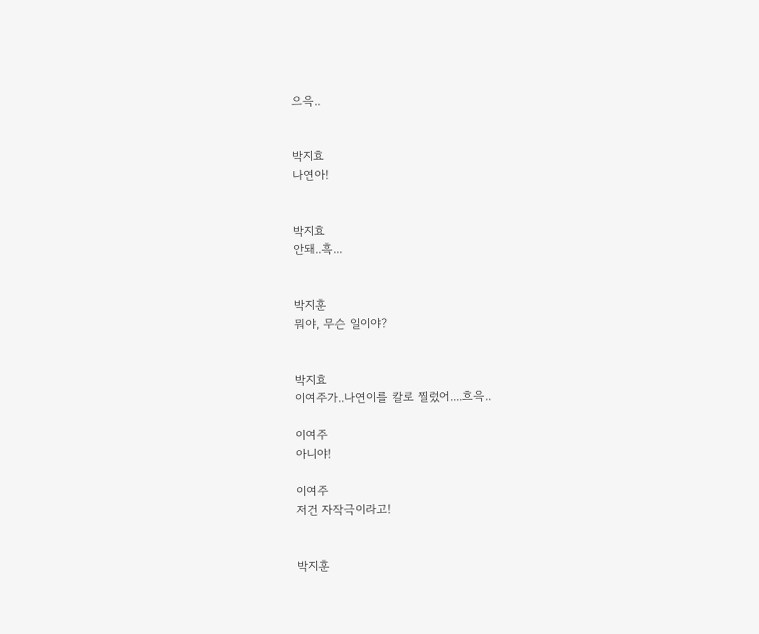으윽..


박지효
나연아!


박지효
안돼..흑...


박지훈
뭐야, 무슨 일이야?


박지효
이여주가..나연이를 칼로 찔렀어....흐윽..

이여주
아니야!

이여주
저건 자작극이라고!


박지훈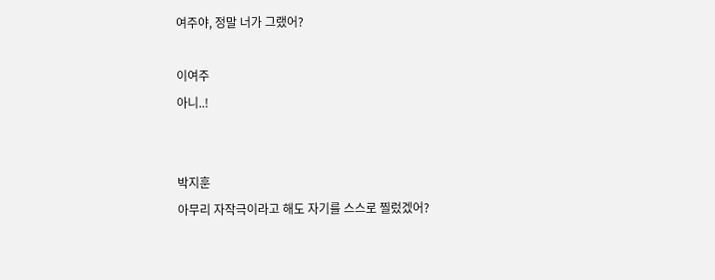여주야, 정말 너가 그랬어?

이여주
아니..!


박지훈
아무리 자작극이라고 해도 자기를 스스로 찔렀겠어?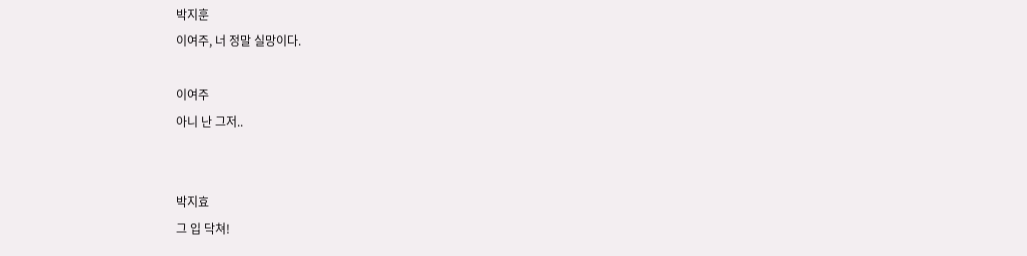박지훈
이여주, 너 정말 실망이다.

이여주
아니 난 그저..


박지효
그 입 닥쳐!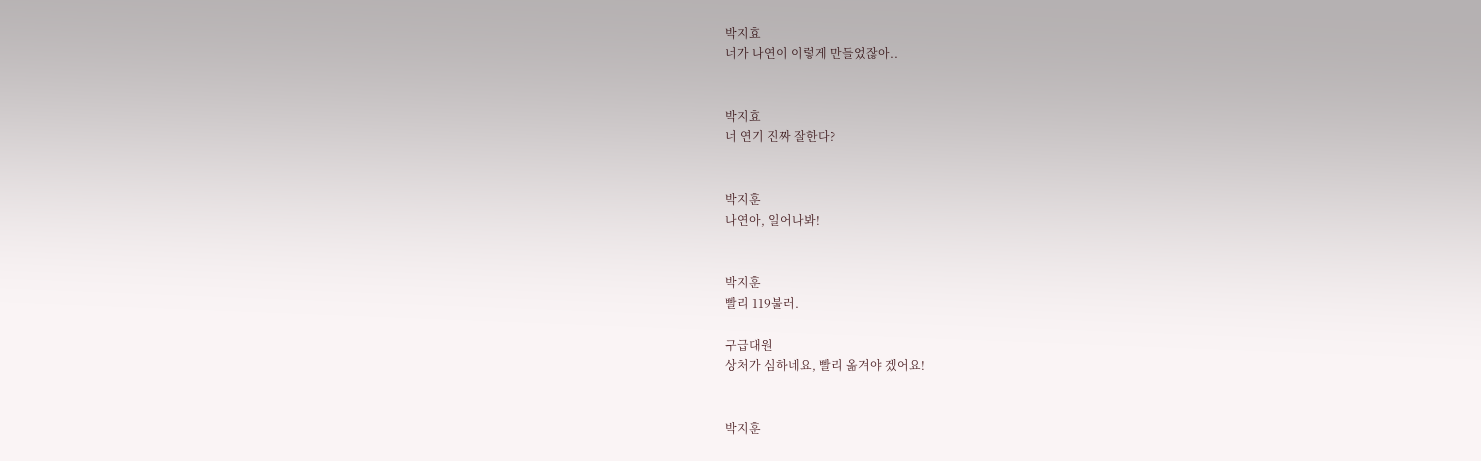박지효
너가 나연이 이렇게 만들었잖아..


박지효
너 연기 진짜 잘한다?


박지훈
나연아, 일어나봐!


박지훈
빨리 119불러.

구급대원
상처가 심하네요, 빨리 옮겨야 겠어요!


박지훈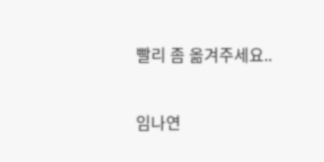빨리 좀 옮겨주세요..


임나연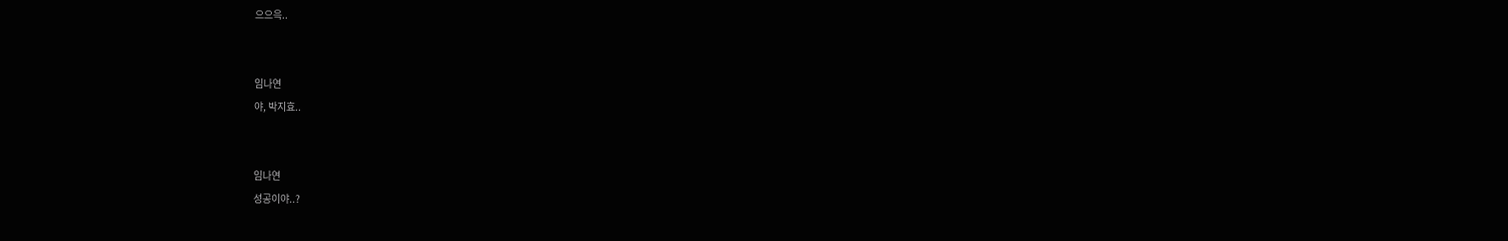으으윽..


임나연
야, 박지효..


임나연
성공이야..?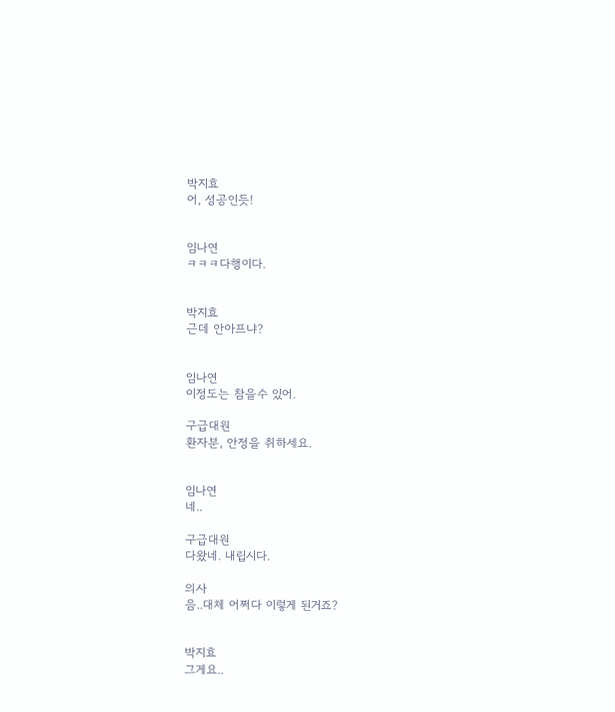박지효
어, 성공인듯!


임나연
ㅋㅋㅋ다행이다.


박지효
근데 안아프냐?


임나연
이정도는 참을수 있어.

구급대원
환자분, 안정을 취하세요.


임나연
네..

구급대원
다왔네. 내립시다.

의사
음..대체 어쩌다 이렇게 된거죠?


박지효
그게요..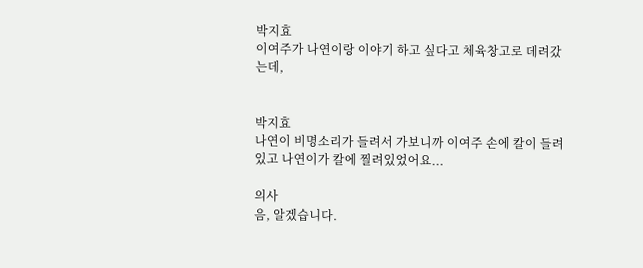박지효
이여주가 나연이랑 이야기 하고 싶다고 체육창고로 데려갔는데,


박지효
나연이 비명소리가 들려서 가보니까 이여주 손에 칼이 들려있고 나연이가 칼에 찔려있었어요...

의사
음, 알겠습니다.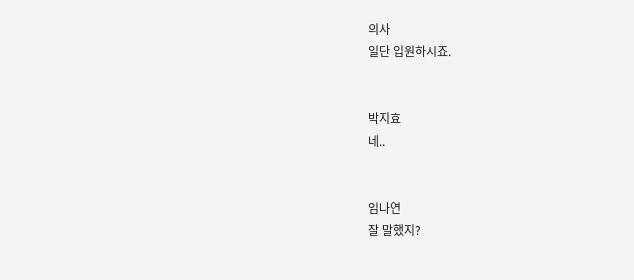의사
일단 입원하시죠.


박지효
네..


임나연
잘 말했지?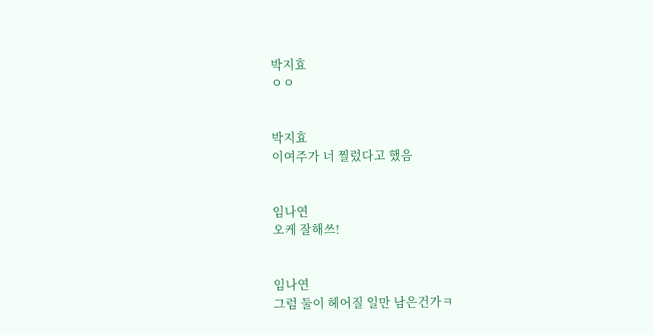박지효
ㅇㅇ


박지효
이여주가 너 찔렀다고 했음


임나연
오케 잘해쓰!


임나연
그럼 둘이 헤어질 일만 남은건가ㅋ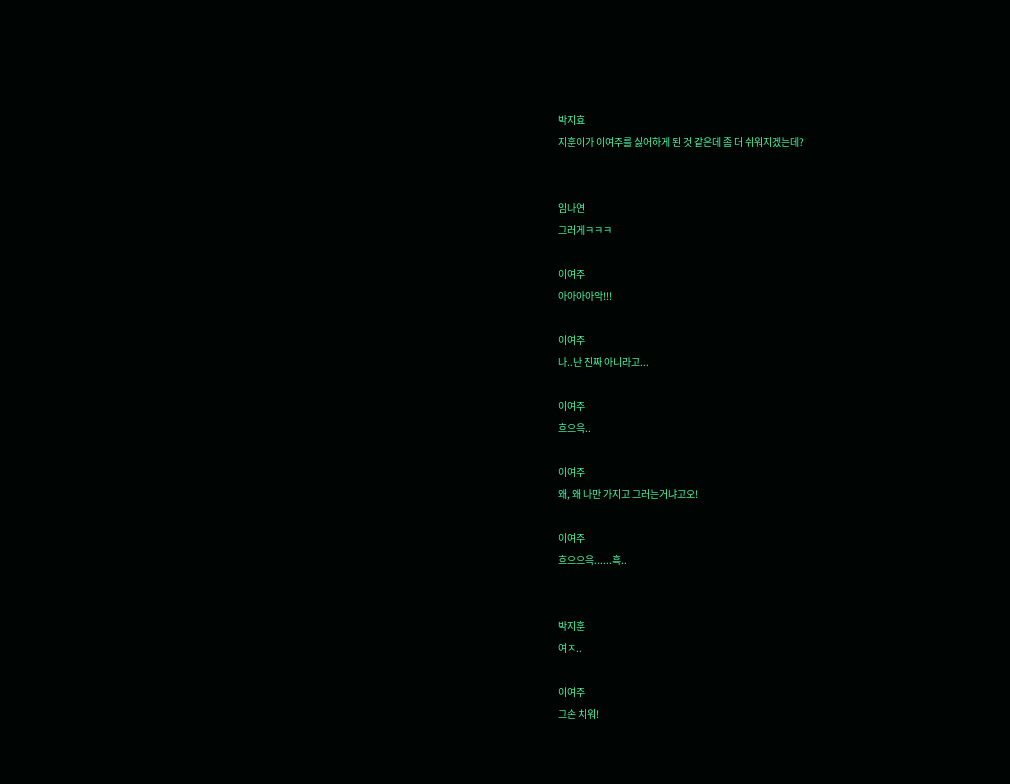박지효
지훈이가 이여주를 싫어하게 된 것 같은데 좀 더 쉬워지겠는데?


임나연
그러게ㅋㅋㅋ

이여주
아아아아악!!!

이여주
나..난 진짜 아니라고...

이여주
흐으윽..

이여주
왜, 왜 나만 가지고 그러는거냐고오!

이여주
흐으으윽......흑..


박지훈
여ㅈ..

이여주
그손 치워!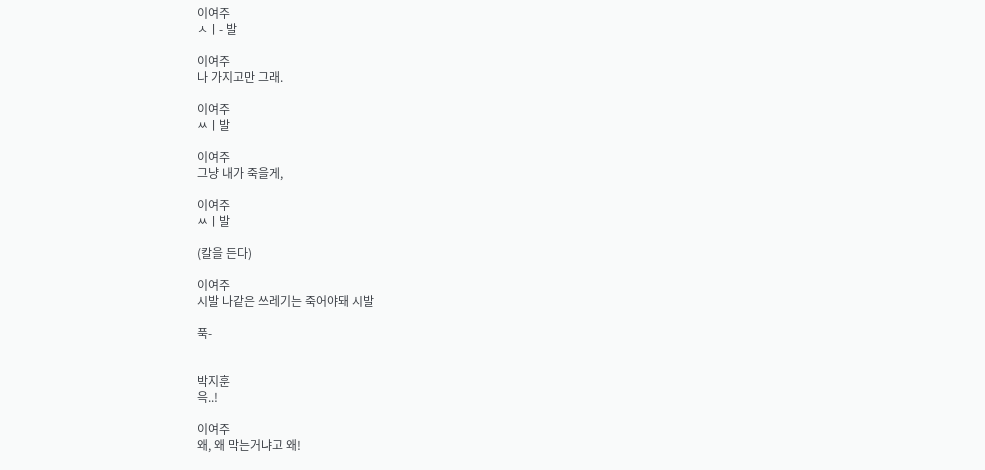이여주
ㅅㅣ- 발

이여주
나 가지고만 그래.

이여주
ㅆㅣ발

이여주
그냥 내가 죽을게,

이여주
ㅆㅣ발

(칼을 든다)

이여주
시발 나같은 쓰레기는 죽어야돼 시발

푹-


박지훈
윽..!

이여주
왜, 왜 막는거냐고 왜!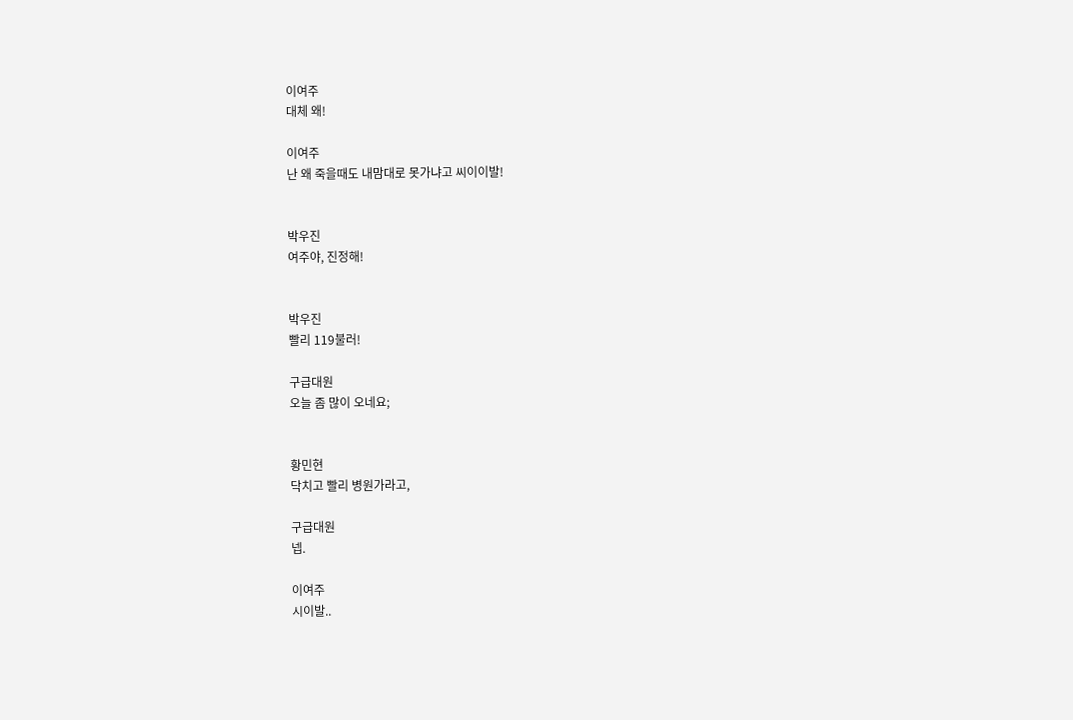이여주
대체 왜!

이여주
난 왜 죽을때도 내맘대로 못가냐고 씨이이발!


박우진
여주야, 진정해!


박우진
빨리 119불러!

구급대원
오늘 좀 많이 오네요;


황민현
닥치고 빨리 병원가라고,

구급대원
넵.

이여주
시이발..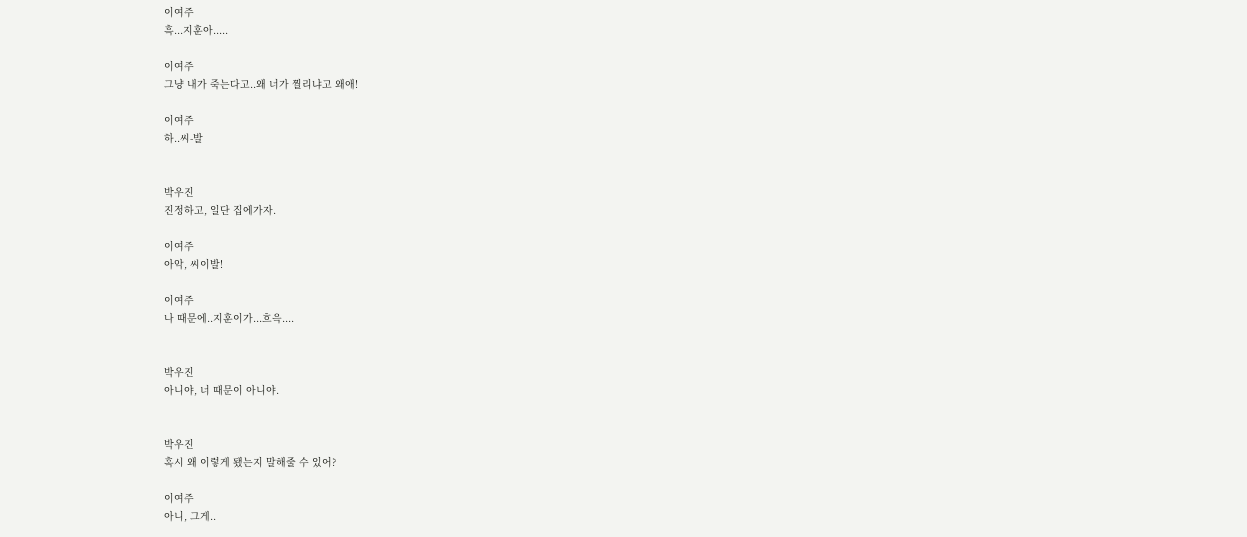이여주
흑...지훈아.....

이여주
그냥 내가 죽는다고..왜 너가 찔리냐고 왜애!

이여주
하..씨-발


박우진
진정하고, 일단 집에가자.

이여주
아악, 씨이발!

이여주
나 때문에..지훈이가...흐윽....


박우진
아니야, 너 때문이 아니야.


박우진
혹시 왜 이렇게 됐는지 말해줄 수 있어?

이여주
아니, 그게..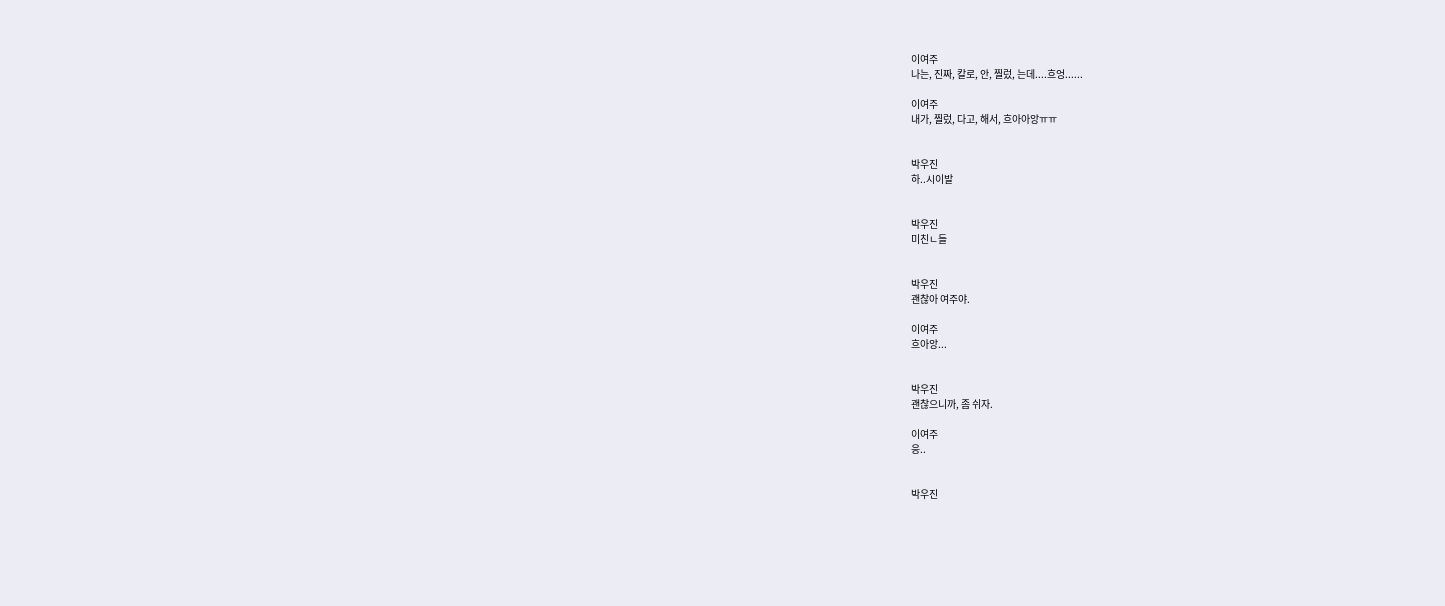이여주
나는, 진짜, 칼로, 안, 찔렀, 는데....흐엉......

이여주
내가, 찔렀, 다고, 해서, 흐아아앙ㅠㅠ


박우진
하..시이발


박우진
미친ㄴ들


박우진
괜찮아 여주야.

이여주
흐아앙...


박우진
괜찮으니까, 좀 쉬자.

이여주
응..


박우진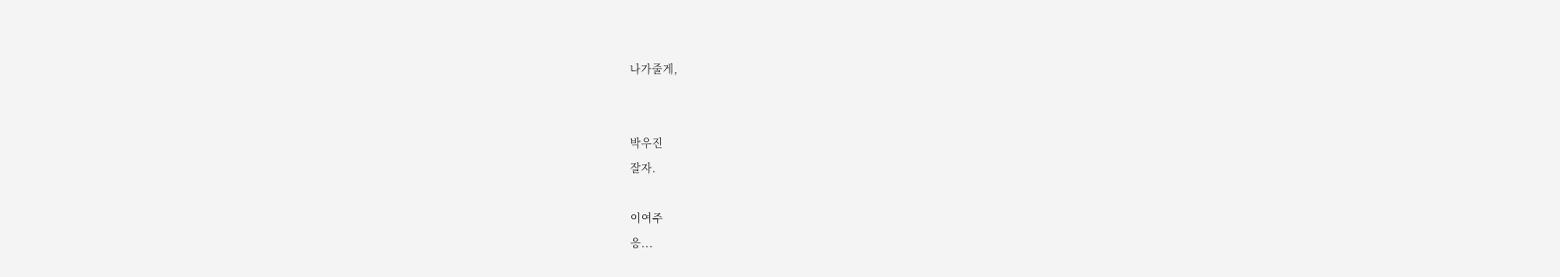나가줄게,


박우진
잘자.

이여주
응...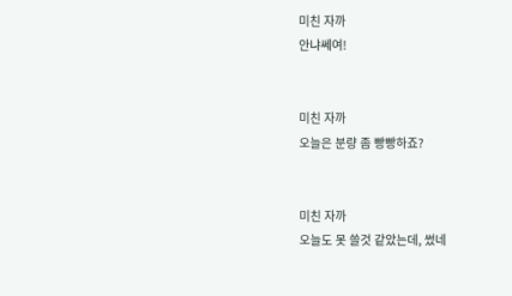미친 자까
안냐쎄여!


미친 자까
오늘은 분량 좀 빵빵하죠?


미친 자까
오늘도 못 쓸것 같았는데, 썼네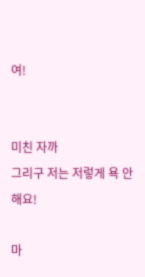여!


미친 자까
그리구 저는 저렇게 욕 안해요!

마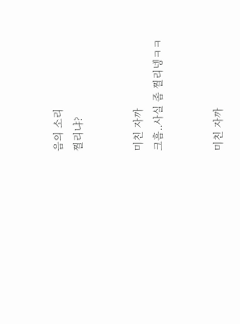음의 소리
찔리냐?


미친 자까
크흠..사실 좀 찔리넹ㅋㅋ


미친 자까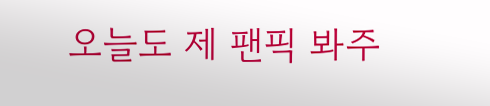오늘도 제 팬픽 봐주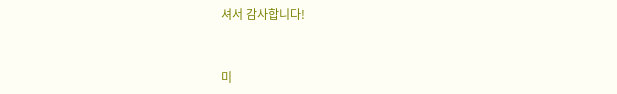셔서 감사합니다!


미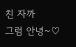친 자까
그럼 안녕~♡